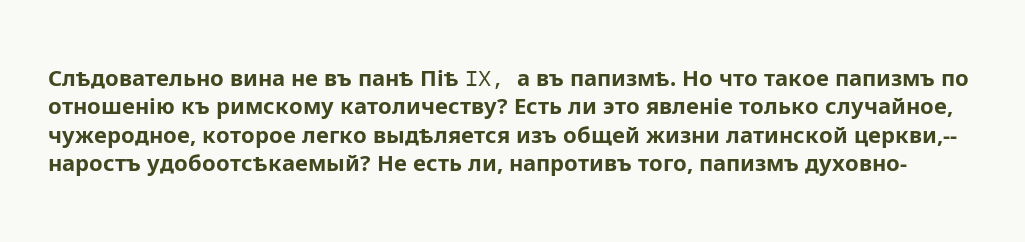Слѣдовательно вина не въ панѣ Піѣ IX, а въ папизмѣ. Но что такое папизмъ по отношенію къ римскому католичеству? Есть ли это явленіе только случайное, чужеродное, которое легко выдѣляется изъ общей жизни латинской церкви,-- наростъ удобоотсѣкаемый? Не есть ли, напротивъ того, папизмъ духовно-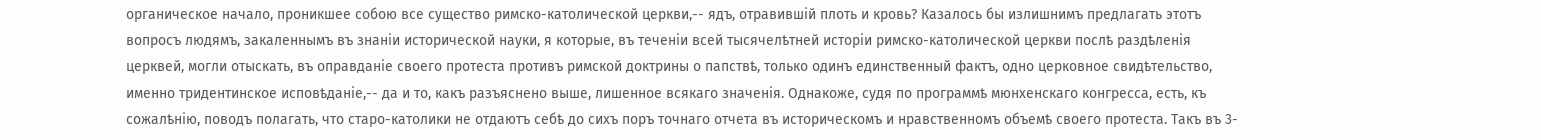органическое начало, проникшее собою все существо римско-католической церкви,-- ядъ, отравившій плоть и кровь? Казалось бы излишнимъ предлагать этотъ вопросъ людямъ, закаленнымъ въ знаніи исторической науки, я которые, въ теченіи всей тысячелѣтней исторіи римско-католической церкви послѣ раздѣленія церквей, могли отыскать, въ оправданіе своего протеста противъ римской доктрины о папствѣ, только одинъ единственный фактъ, одно церковное свидѣтельство, именно тридентинское исповѣданіе,-- да и то, какъ разъяснено выше, лишенное всякаго значенія. Однакоже, судя по программѣ мюнхенскаго конгресса, есть, къ сожалѣнію, поводъ полагать, что старо-католики не отдаютъ себѣ до сихъ поръ точнаго отчета въ историческомъ и нравственномъ объемѣ своего протеста. Такъ въ 3-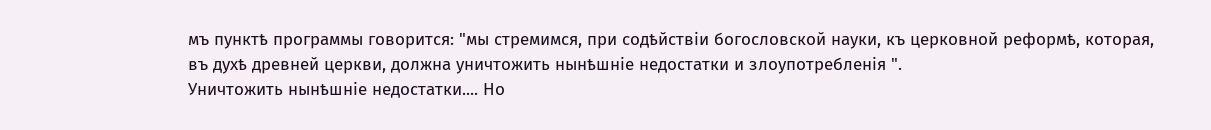мъ пунктѣ программы говорится: "мы стремимся, при содѣйствіи богословской науки, къ церковной реформѣ, которая, въ духѣ древней церкви, должна уничтожить нынѣшніе недостатки и злоупотребленія ".
Уничтожить нынѣшніе недостатки.... Но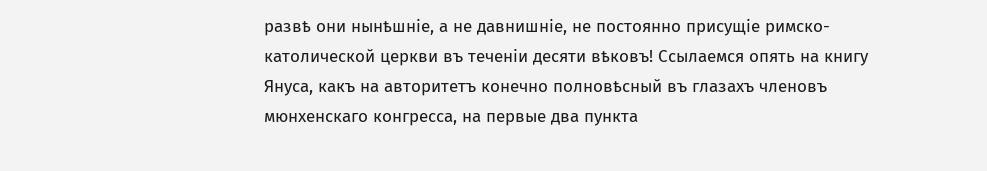развѣ они нынѣшніе, а не давнишніе, не постоянно присущіе римско-католической церкви въ теченіи десяти вѣковъ! Ссылаемся опять на книгу Януса, какъ на авторитетъ конечно полновѣсный въ глазахъ членовъ мюнхенскаго конгресса, на первые два пункта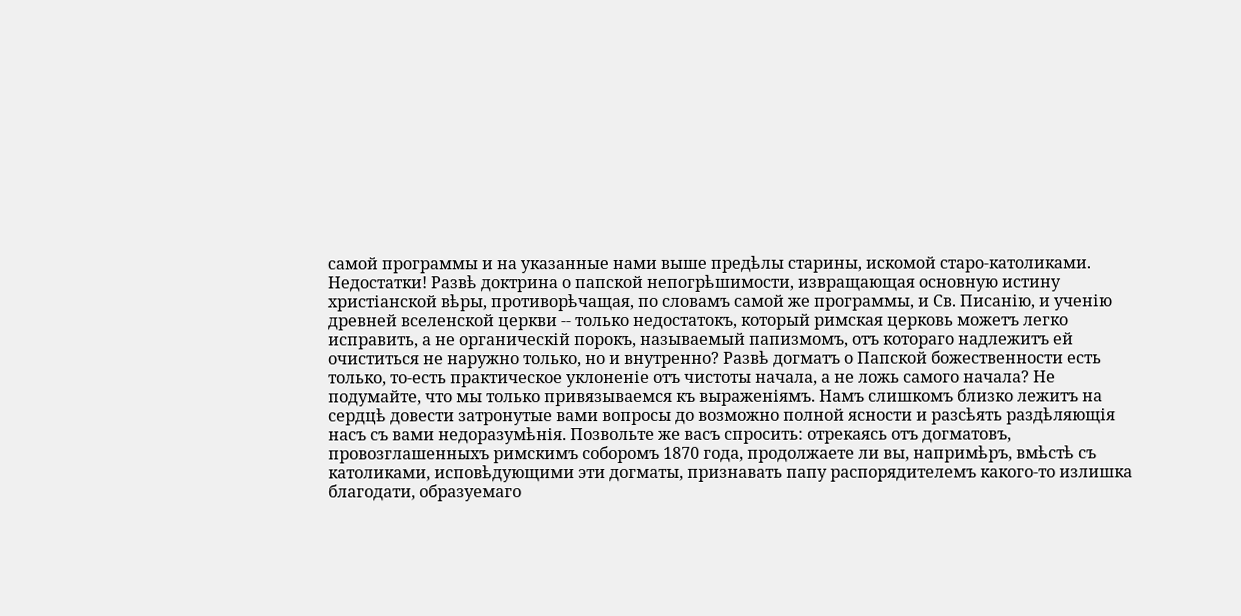самой программы и на указанные нами выше предѣлы старины, искомой старо-католиками. Недостатки! Развѣ доктрина о папской непогрѣшимости, извращающая основную истину христіанской вѣры, противорѣчащая, по словамъ самой же программы, и Св. Писанію, и ученію древней вселенской церкви -- только недостатокъ, который римская церковь можетъ легко исправить, а не органическій порокъ, называемый папизмомъ, отъ котораго надлежитъ ей очиститься не наружно только, но и внутренно? Развѣ догматъ о Папской божественности есть только, то-есть практическое уклоненіе отъ чистоты начала, а не ложь самого начала? Не подумайте, что мы только привязываемся къ выраженіямъ. Намъ слишкомъ близко лежитъ на сердцѣ довести затронутые вами вопросы до возможно полной ясности и разсѣять раздѣляющія насъ съ вами недоразумѣнія. Позвольте же васъ спросить: отрекаясь отъ догматовъ, провозглашенныхъ римскимъ соборомъ 1870 года, продолжаете ли вы, напримѣръ, вмѣстѣ съ католиками, исповѣдующими эти догматы, признавать папу распорядителемъ какого-то излишка благодати, образуемаго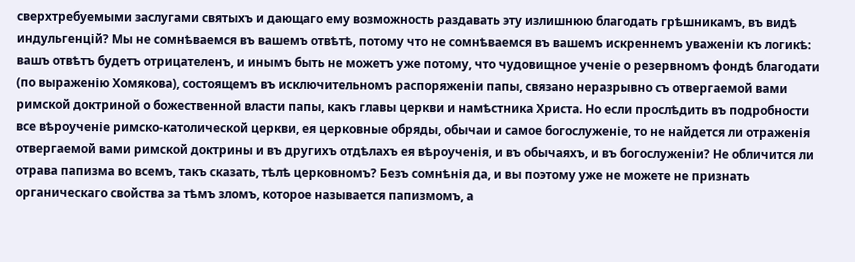сверхтребуемыми заслугами святыхъ и дающаго ему возможность раздавать эту излишнюю благодать грѣшникамъ, въ видѣ индульгенцій? Мы не сомнѣваемся въ вашемъ отвѣтѣ, потому что не сомнѣваемся въ вашемъ искреннемъ уваженіи къ логикѣ: вашъ отвѣтъ будетъ отрицателенъ, и инымъ быть не можетъ уже потому, что чудовищное ученіе о резервномъ фондѣ благодати (по выраженію Хомякова), состоящемъ въ исключительномъ распоряженіи папы, связано неразрывно съ отвергаемой вами римской доктриной о божественной власти папы, какъ главы церкви и намѣстника Христа. Но если прослѣдить въ подробности все вѣроученіе римско-католической церкви, ея церковные обряды, обычаи и самое богослуженіе, то не найдется ли отраженія отвергаемой вами римской доктрины и въ другихъ отдѣлахъ ея вѣроученія, и въ обычаяхъ, и въ богослуженіи? Не обличится ли отрава папизма во всемъ, такъ сказать, тѣлѣ церковномъ? Безъ сомнѣнія да, и вы поэтому уже не можете не признать органическаго свойства за тѣмъ зломъ, которое называется папизмомъ, а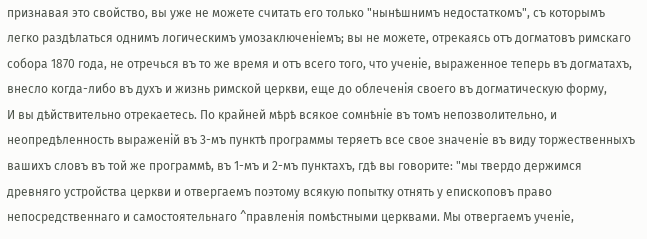признавая это свойство, вы уже не можете считать его только "нынѣшнимъ недостаткомъ", съ которымъ легко раздѣлаться однимъ логическимъ умозаключеніемъ; вы не можете, отрекаясь отъ догматовъ римскаго собора 1870 года, не отречься въ то же время и отъ всего того, что ученіе, выраженное теперь въ догматахъ, внесло когда-либо въ духъ и жизнь римской церкви, еще до облеченія своего въ догматическую форму,
И вы дѣйствительно отрекаетесь. По крайней мѣрѣ всякое сомнѣніе въ томъ непозволительно, и неопредѣленность выраженій въ 3-мъ пунктѣ программы теряетъ все свое значеніе въ виду торжественныхъ вашихъ словъ въ той же программѣ, въ 1-мъ и 2-мъ пунктахъ, гдѣ вы говорите: "мы твердо держимся древняго устройства церкви и отвергаемъ поэтому всякую попытку отнять у епископовъ право непосредственнаго и самостоятельнаго ^правленія помѣстными церквами. Мы отвергаемъ ученіе,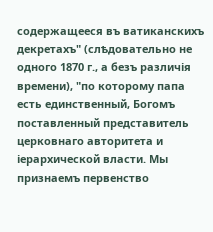содержащееся въ ватиканскихъ декретахъ" (слѣдовательно не одного 1870 г., а безъ различія времени), "по которому папа есть единственный, Богомъ поставленный представитель церковнаго авторитета и іерархической власти. Мы признаемъ первенство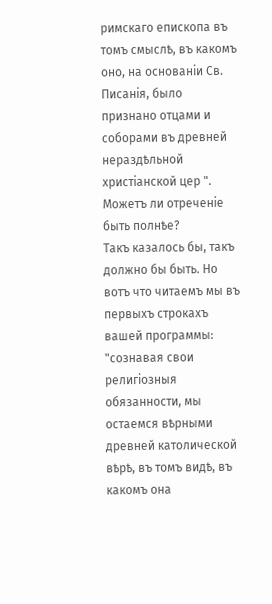римскаго епископа въ томъ смыслѣ, въ какомъ оно, на основаніи Св. Писанія, было признано отцами и соборами въ древней нераздѣльной христіанской цер ". Можетъ ли отреченіе быть полнѣе?
Такъ казалось бы, такъ должно бы быть. Но вотъ что читаемъ мы въ первыхъ строкахъ вашей программы: "сознавая свои религіозныя обязанности, мы остаемся вѣрными древней католической вѣрѣ, въ томъ видѣ, въ какомъ она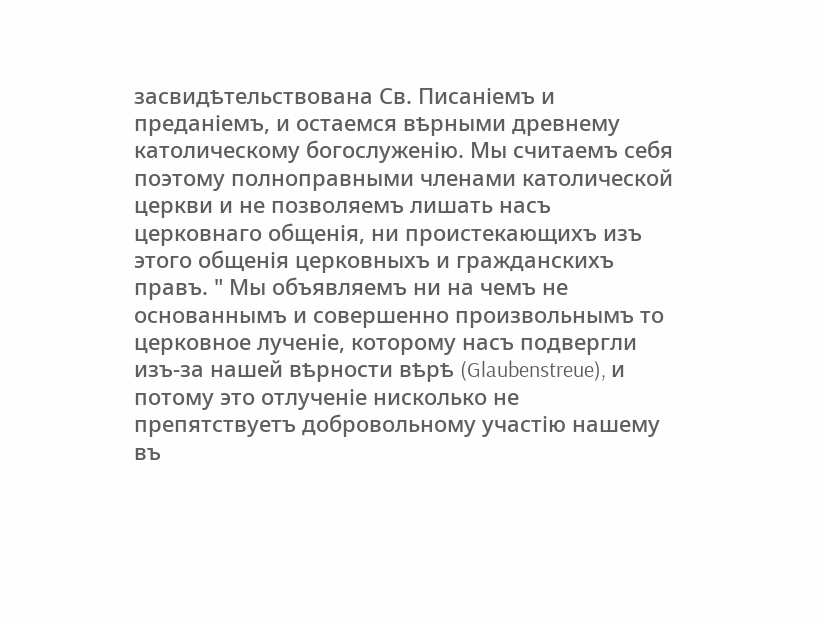засвидѣтельствована Св. Писаніемъ и преданіемъ, и остаемся вѣрными древнему католическому богослуженію. Мы считаемъ себя поэтому полноправными членами католической церкви и не позволяемъ лишать насъ церковнаго общенія, ни проистекающихъ изъ этого общенія церковныхъ и гражданскихъ правъ. " Мы объявляемъ ни на чемъ не основаннымъ и совершенно произвольнымъ то церковное лученіе, которому насъ подвергли изъ-за нашей вѣрности вѣрѣ (Glaubenstreue), и потому это отлученіе нисколько не препятствуетъ добровольному участію нашему въ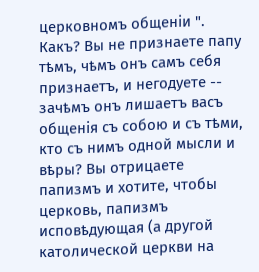церковномъ общеніи ".
Какъ? Вы не признаете папу тѣмъ, чѣмъ онъ самъ себя признаетъ, и негодуете -- зачѣмъ онъ лишаетъ васъ общенія съ собою и съ тѣми, кто съ нимъ одной мысли и вѣры? Вы отрицаете папизмъ и хотите, чтобы церковь, папизмъ исповѣдующая (а другой католической церкви на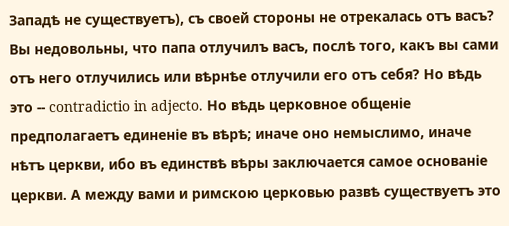Западѣ не существуетъ), съ своей стороны не отрекалась отъ васъ? Вы недовольны, что папа отлучилъ васъ, послѣ того, какъ вы сами отъ него отлучились или вѣрнѣе отлучили его отъ себя? Но вѣдь это -- contradictio in adjecto. Но вѣдь церковное общеніе предполагаетъ единеніе въ вѣрѣ; иначе оно немыслимо, иначе нѣтъ церкви, ибо въ единствѣ вѣры заключается самое основаніе церкви. А между вами и римскою церковью развѣ существуетъ это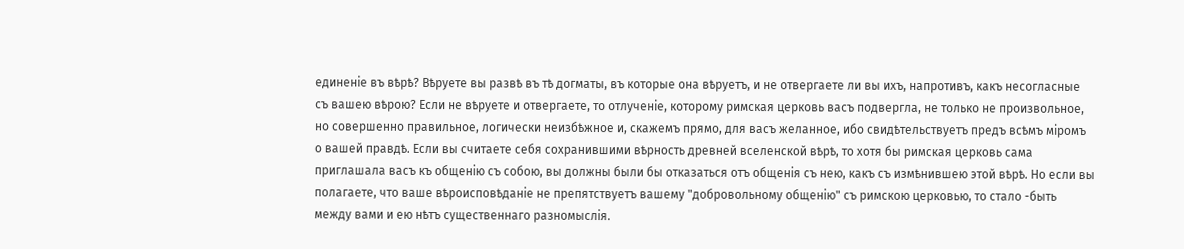единеніе въ вѣрѣ? Вѣруете вы развѣ въ тѣ догматы, въ которые она вѣруетъ, и не отвергаете ли вы ихъ, напротивъ, какъ несогласные съ вашею вѣрою? Если не вѣруете и отвергаете, то отлученіе, которому римская церковь васъ подвергла, не только не произвольное, но совершенно правильное, логически неизбѣжное и, скажемъ прямо, для васъ желанное, ибо свидѣтельствуетъ предъ всѣмъ міромъ о вашей правдѣ. Если вы считаете себя сохранившими вѣрность древней вселенской вѣрѣ, то хотя бы римская церковь сама приглашала васъ къ общенію съ собою, вы должны были бы отказаться отъ общенія съ нею, какъ съ измѣнившею этой вѣрѣ. Но если вы полагаете, что ваше вѣроисповѣданіе не препятствуетъ вашему "добровольному общенію" съ римскою церковью, то стало -быть между вами и ею нѣтъ существеннаго разномыслія.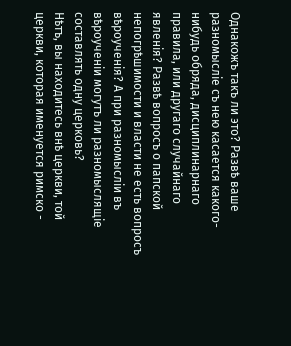Однакожъ такъ ли это? Развѣ ваше разномысліе съ нею касается какого-нибудь обряда, дисциплинарнаго правила, или другаго случайнаго явленія? Развѣ вопросъ о папской непогрѣшимости и власти не есть вопросъ вѣроученія? А при разномысліи въ вѣроученіи могутъ ли разномыслящіе составлять одну церковь?
Нѣтъ, вы находитесь внѣ церкви, той церкви, которая именуется римско -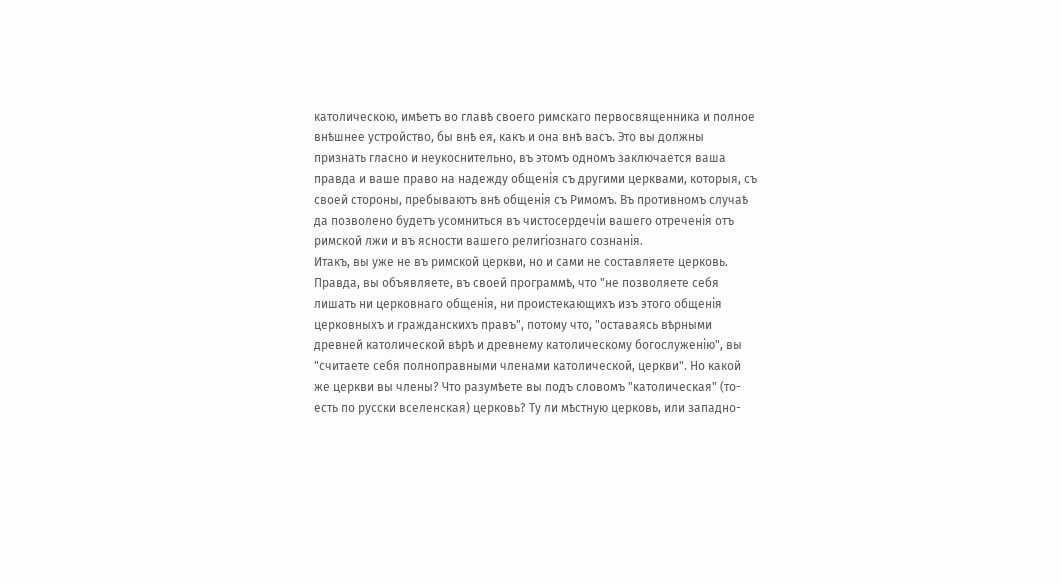католическою, имѣетъ во главѣ своего римскаго первосвященника и полное внѣшнее устройство, бы внѣ ея, какъ и она внѣ васъ. Это вы должны признать гласно и неукоснительно, въ этомъ одномъ заключается ваша правда и ваше право на надежду общенія съ другими церквами, которыя, съ своей стороны, пребываютъ внѣ общенія съ Римомъ. Въ противномъ случаѣ да позволено будетъ усомниться въ чистосердечіи вашего отреченія отъ римской лжи и въ ясности вашего религіознаго сознанія.
Итакъ, вы уже не въ римской церкви, но и сами не составляете церковь. Правда, вы объявляете, въ своей программѣ, что "не позволяете себя лишать ни церковнаго общенія, ни проистекающихъ изъ этого общенія церковныхъ и гражданскихъ правъ", потому что, "оставаясь вѣрными древней католической вѣрѣ и древнему католическому богослуженію", вы "считаете себя полноправными членами католической, церкви". Но какой же церкви вы члены? Что разумѣете вы подъ словомъ "католическая" (то-есть по русски вселенская) церковь? Ту ли мѣстную церковь, или западно-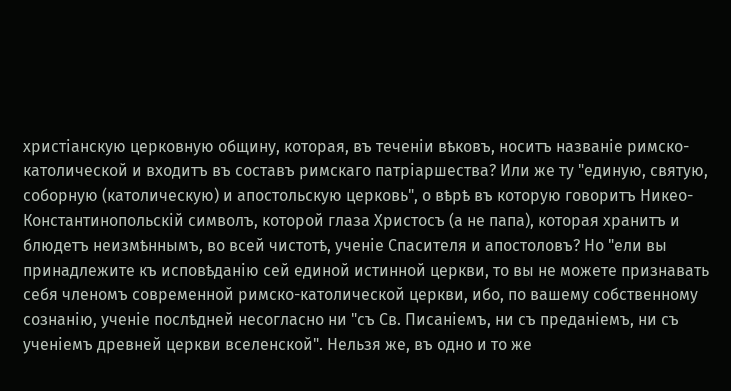христіанскую церковную общину, которая, въ теченіи вѣковъ, носитъ названіе римско-католической и входитъ въ составъ римскаго патріаршества? Или же ту "единую, святую, соборную (католическую) и апостольскую церковь", о вѣрѣ въ которую говоритъ Никео-Константинопольскій символъ, которой глаза Христосъ (а не папа), которая хранитъ и блюдетъ неизмѣннымъ, во всей чистотѣ, ученіе Спасителя и апостоловъ? Но "ели вы принадлежите къ исповѣданію сей единой истинной церкви, то вы не можете признавать себя членомъ современной римско-католической церкви, ибо, по вашему собственному сознанію, ученіе послѣдней несогласно ни "съ Св. Писаніемъ, ни съ преданіемъ, ни съ ученіемъ древней церкви вселенской". Нельзя же, въ одно и то же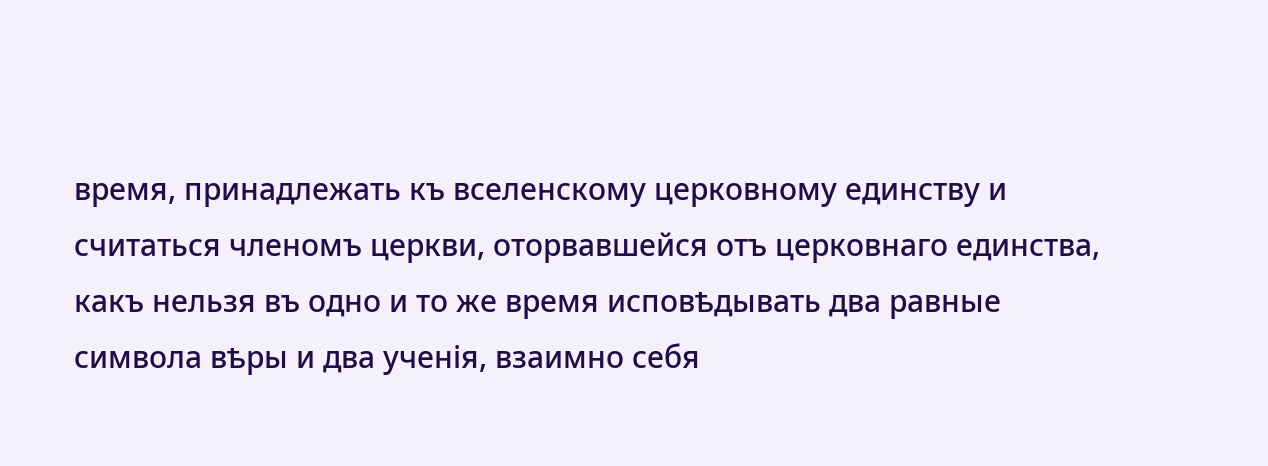время, принадлежать къ вселенскому церковному единству и считаться членомъ церкви, оторвавшейся отъ церковнаго единства, какъ нельзя въ одно и то же время исповѣдывать два равные символа вѣры и два ученія, взаимно себя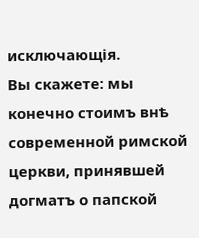исключающія.
Вы скажете: мы конечно стоимъ внѣ современной римской церкви, принявшей догматъ о папской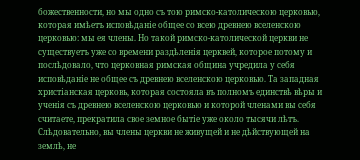божественности, но мы одно съ тою римско-католическою церковью, которая имѣетъ исповѣданіе общее со всею древнею вселенскою церковью: мы ея члены. Но такой римско-католической церкви не существуетъ уже со времени раздѣленія церквей, которое потому и послѣдовало, что церковная римская община учредила у себя исповѣданіе не общее съ древнею вселенскою церковью. Та западная христіанская церковь, которая состояла въ полномъ единствѣ вѣры и ученія съ древнею вселенскою церковью и которой членами вы себя считаете, прекратила свое земное бытіе уже около тысячи лѣтъ. Слѣдовательно, вы члены церкви не живущей и не дѣйствующей на землѣ, не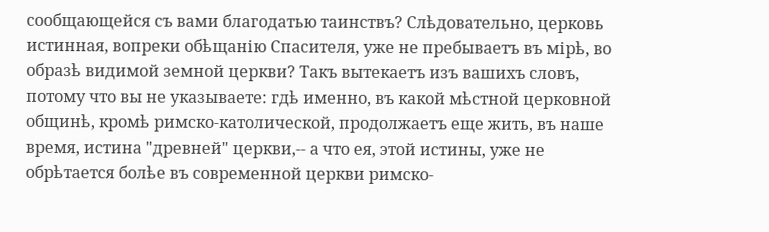сообщающейся съ вами благодатью таинствъ? Слѣдовательно, церковь истинная, вопреки обѣщанію Спасителя, уже не пребываетъ въ мірѣ, во образѣ видимой земной церкви? Такъ вытекаетъ изъ вашихъ словъ, потому что вы не указываете: гдѣ именно, въ какой мѣстной церковной общинѣ, кромѣ римско-католической, продолжаетъ еще жить, въ наше время, истина "древней" церкви,-- а что ея, этой истины, уже не обрѣтается болѣе въ современной церкви римско-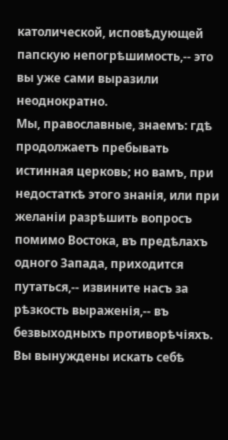католической, исповѣдующей папскую непогрѣшимость,-- это вы уже сами выразили неоднократно.
Мы, православные, знаемъ: гдѣ продолжаетъ пребывать истинная церковь; но вамъ, при недостаткѣ этого знанія, или при желаніи разрѣшить вопросъ помимо Востока, въ предѣлахъ одного Запада, приходится путаться,-- извините насъ за рѣзкость выраженія,-- въ безвыходныхъ противорѣчіяхъ. Вы вынуждены искать себѣ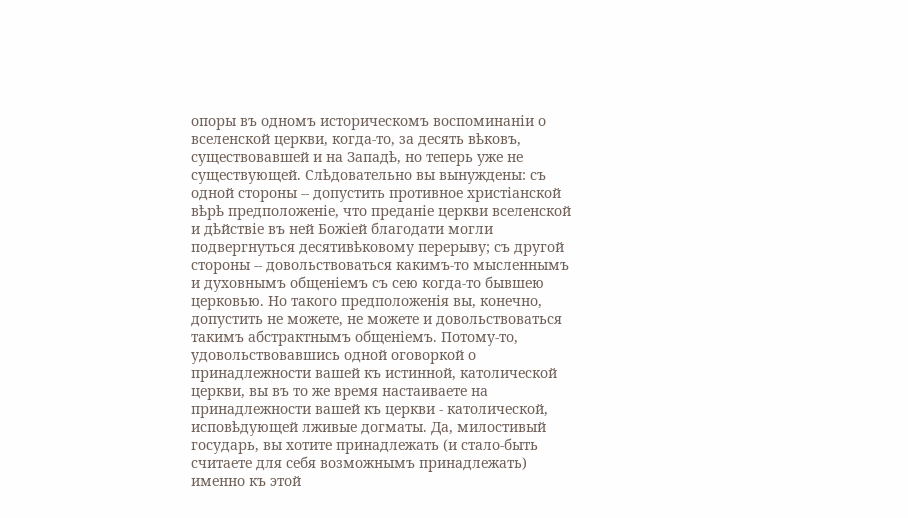опоры въ одномъ историческомъ воспоминаніи о вселенской церкви, когда-то, за десять вѣковъ, существовавшей и на Западѣ, но теперь уже не существующей. Слѣдовательно вы вынуждены: съ одной стороны -- допустить противное христіанской вѣрѣ предположеніе, что преданіе церкви вселенской и дѣйствіе въ ней Божіей благодати могли подвергнуться десятивѣковому перерыву; съ другой стороны -- довольствоваться какимъ-то мысленнымъ и духовнымъ общеніемъ съ сею когда-то бывшею церковью. Но такого предположенія вы, конечно, допустить не можете, не можете и довольствоваться такимъ абстрактнымъ общеніемъ. Потому-то, удовольствовавшись одной оговоркой о принадлежности вашей къ истинной, католической церкви, вы въ то же время настаиваете на принадлежности вашей къ церкви - католической, исповѣдующей лживые догматы. Да, милостивый государь, вы хотите принадлежать (и стало-быть считаете для себя возможнымъ принадлежать) именно къ этой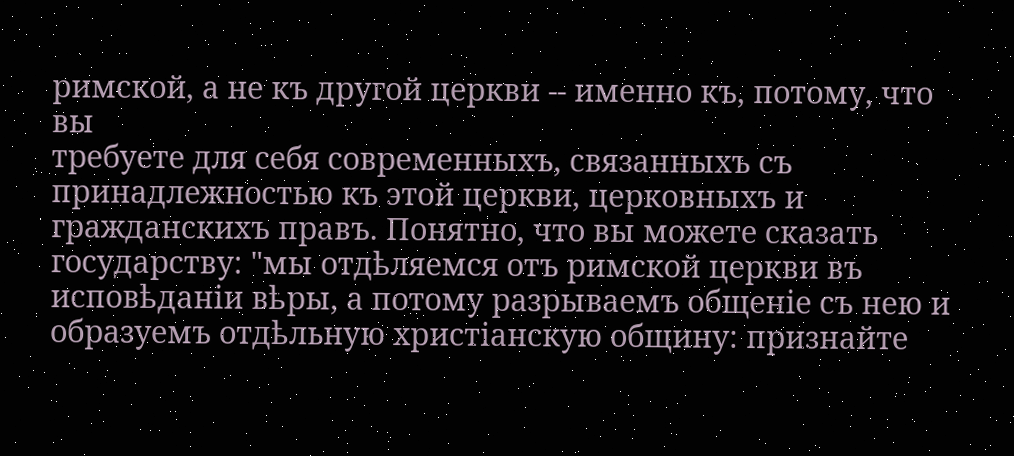римской, а не къ другой церкви -- именно къ, потому, что вы
требуете для себя современныхъ, связанныхъ съ принадлежностью къ этой церкви, церковныхъ и гражданскихъ правъ. Понятно, что вы можете сказать государству: "мы отдѣляемся отъ римской церкви въ исповѣданіи вѣры, а потому разрываемъ общеніе съ нею и образуемъ отдѣльную христіанскую общину: признайте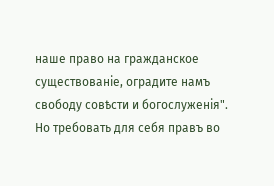наше право на гражданское существованіе, оградите намъ свободу совѣсти и богослуженія". Но требовать для себя правъ во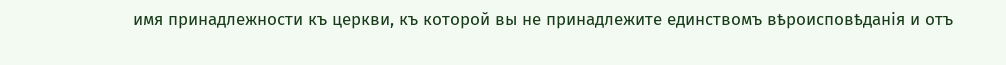имя принадлежности къ церкви, къ которой вы не принадлежите единствомъ вѣроисповѣданія и отъ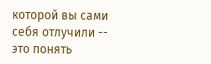которой вы сами себя отлучили -- это понять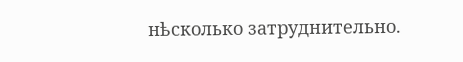нѣсколько затруднительно.